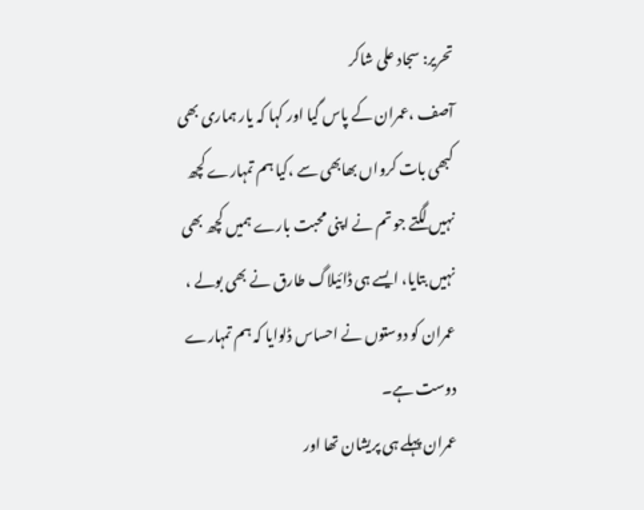تحریر: سجاد علی شاکر
آصف ،عمران کے پاس گیا اور کہا کہ یار ہماری بھی کبھی بات کرواں بھابھی سے ،کیا ہم تمہارے کچھ نہیں لگتے جو تم نے اپنی محبت بارے ہمیں کچھ بھی نہیں بتایا، ایسے ہی ڈائیلاگ طارق نے بھی بولے ، عمران کو دوستوں نے احساس ڈلوایا کہ ہم تمہارے دوست ہے۔
عمران پہلے ہی پریشان تھا اور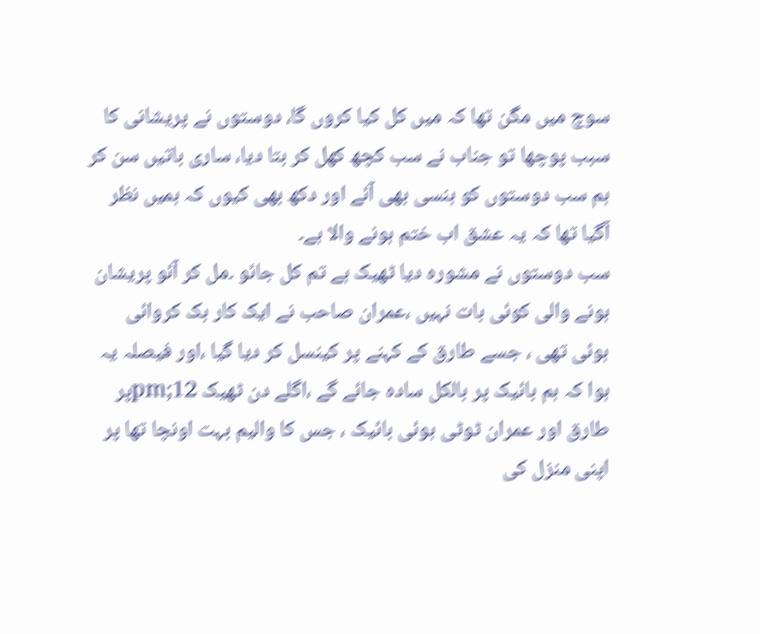سوچ میں مگن تھا کہ میں کل کیا کروں گا، دوستوں نے پریشانی کا سبب پوچھا تو جناب نے سب کچھ کھل کر بتا دیا، ساری باتیں سن کر ہم سب دوستوں کو ہنسی بھی آئے اور دکھ بھی کیوں کہ ہمیں نظر آگیا تھا کہ یہ عشق اب ختم ہونے والا ہے۔
سب دوستوں نے مشورہ دیا ٹھیک ہے تم کل جائو ۔مل کر آئو پریشان ہونے والی کوئی بات نہیں ،عمران صاحب نے ایک کار بک کروائی ہوئی تھی ، جسے طارق کے کہنے پر کینسل کر دیا گیا ،اور فیصلہ یہ ہوا کہ ہم بائیک پر بالکل سادہ جائے گے ،اگلے دن ٹھیک 12;pmپر طارق اور عمران ٹوٹی ہوئی بائیک ، جس کا والیم بہت اونچا تھا پر اپنی منزل کی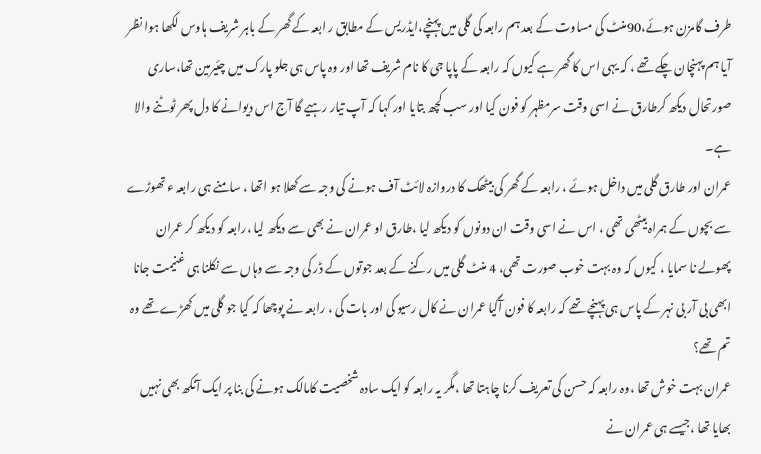طرف گامزن ہوئے،90منٹ کی مساوت کے بعد ہم رابعہ کی گلی میں پہنچے،ایڈریس کے مطابق ر ابعہ کے گھر کے باہر شریف ہاوس لکھا ہوا نظر آیا ہم پہنچان چکے تھے ، کہ یہی اس کا گھر ہے کیوں کہ رابعہ کے پاپا جی کا نام شریف تھا اور وہ پاس ہی جلو پارک میں چئیرمین تھا،ساری صورتحال دیکھ کرطارق نے اسی وقت سرمظہر کو فون کیا اور سب کچھ بتایا اور کہا کہ آپ تیار رہیے گا آج اس دیوانے کا دل پھر ٹوٹنے والا ہے۔
عمران اور طارق گلی میں داخل ہوئے ، رابعہ کے گھر کی بیٹھک کا دروازہ لائٹ آف ہونے کی وجہ سے کھلا ہو اتھا ، سامنے ہی رابعہ ء تھوڑے سے بچوں کے ہمراہ بیٹھی تھی ، اس نے اسی وقت ان دونوں کو دیکھ لیا ،طارق او عمران نے بھی سے دیکھ لیا ،رابعہ کو دیکھ کر عمران پھولے نا سمایا ، کیوں کہ وہ بہت خوب صورت تھی، 4 منٹ گلی میں رکنے کے بعد جوتوں کے ڈر کی وجہ سے وہاں سے نکلنا ہی غنیمت جانا ابھی بی آر بی نہر کے پاس ہی پہنچے تھے کہ رابعہ کا فون آگیا عمران نے کال رسیو کی اور بات کی ، رابعہ نے پوچھا کہ کیا جو گلی میں کھڑے تھے وہ تم تھے؟
عمران بہت خوش تھا ،وہ رابعہ کہ حسن کی تعریف کرنا چاہتا تھا ،مگر یہ رابعہ کو ایک سادہ شخصیت کامالک ہونے کی بنا پر ایک آنکھ بھی نہیں بھایا تھا ،جیسے ہی عمران نے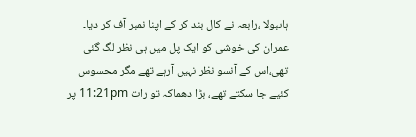ہاںبولا ،رابعہ نے کال بند کر کے اپنا نمبر آف کر دیا۔ عمران کی خوشی کو ایک پل میں ہی نظر لگ گئی تھی،اس کے آنسو نظر نہیں آرہے تھے مگر محسوس کئیے جا سکتے تھے، بڑا دھماکہ تو رات 11:21pm پر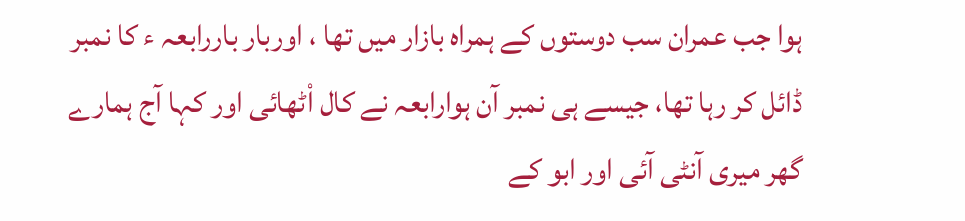ہوا جب عمران سب دوستوں کے ہمراہ بازار میں تھا ، اوربار باررابعہ ء کا نمبر ڈائل کر رہا تھا، جیسے ہی نمبر آن ہوارابعہ نے کال اْٹھائی اور کہا آج ہمارے گھر میری آنٹی آئی اور ابو کے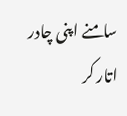سامنے اپنی چادر اتار کر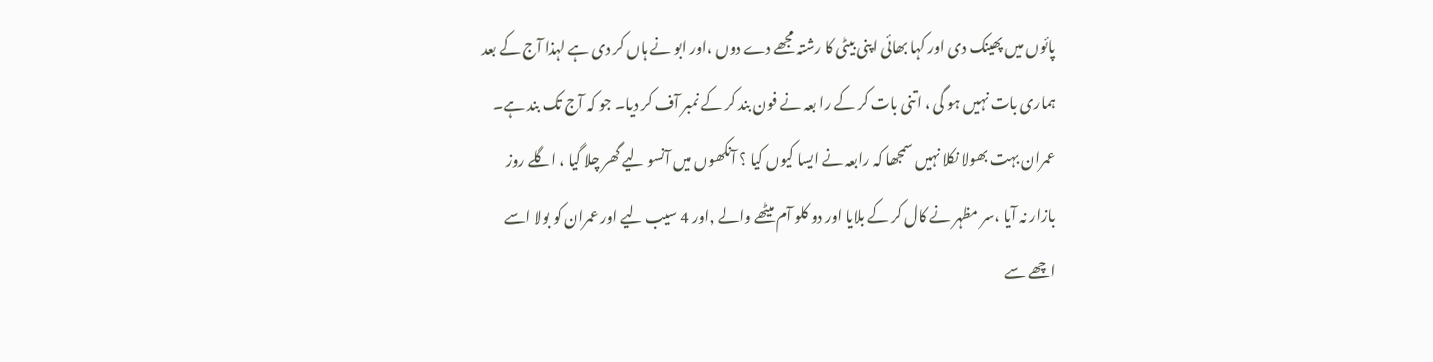پائوں میں پھینک دی اور کہا بھائی اپنی بیٹی کا رشتہ مجھے دے دوں ،اور ابو نے ہاں کر دی ہے لہذا آج کے بعد ہماری بات نہیں ہو گی ، اتنی بات کر کے را بعہ نے فون بند کر کے نمبر آف کر دیا۔ جو کہ آج تک بند ہے۔
عمران بہت بھولا نکلا نہیں سمجھا کہ رابعہ نے ایسا کیوں کیا ؟ آنکھوں میں آنسو لیے گھر چلا گیا ، اگلے روز بازار نہ آیا ،سر مظہر نے کال کر کے بلایا اور دو کلو آم میٹھے والے ,اور 4 سیب لیے اور عمران کو بولا اسے اچھے سے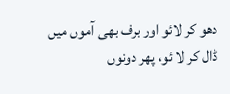دھو کر لائو اور برف بھی آموں میں ڈال کر لا ئو، پھر دونوں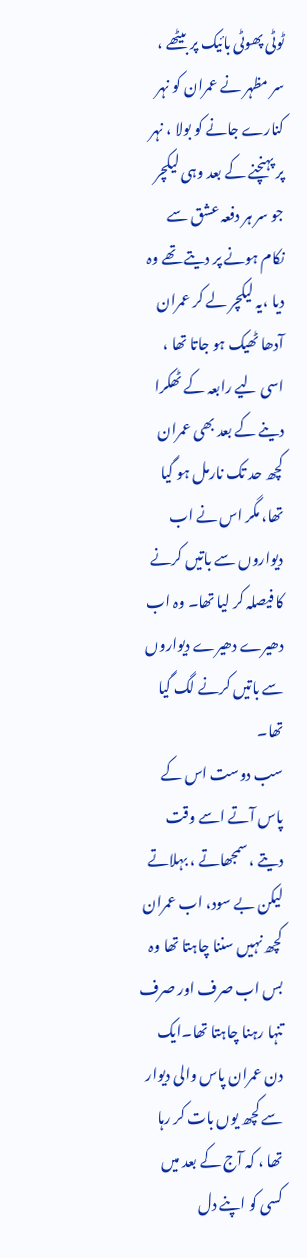ٹوٹی پھوٹی بائیک پر بیٹھے ، سر مظہر نے عمران کو نہر کنارے جانے کو بولا ، نہر پر پہنچنے کے بعد وہی لیکچر جو سر ہر دفعہ عشق سے نکام ہونے پر دیتے تھے وہ دیا ،یہ لیکچر لے کر عمران آدھا ٹھیک ہو جاتا تھا ، اسی لیے رابعہ کے ٹھکرا دینے کے بعد بھی عمران کچھ حد تک نارمل ہو گیا تھا، مگر اس نے اب دیواروں سے باتیں کرنے کا فیصلہ کر لیا تھا۔ وہ اب دھیرے دھیرے دیواروں سے باتیں کرنے لگ گیا تھا۔
سب دوست اس کے پاس آتے اسے وقت دیتے ، سمجھاتے ، بہلاتے لیکن بے سود، اب عمران کچھ نہیں سننا چاہتا تھا وہ بس اب صرف اور صرف تنہا رہنا چاہتا تھا۔ایک دن عمران پاس والی دیوار سے کچھ یوں بات کر رہا تھا ، کہ آج کے بعد میں کسی کو اپنے دل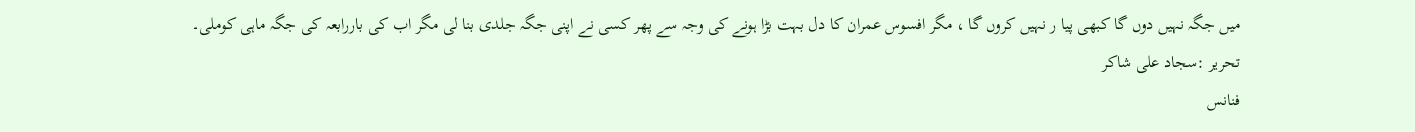میں جگہ نہیں دوں گا کبھی پیا ر نہیں کروں گا ، مگر افسوس عمران کا دل بہت بڑا ہونے کی وجہ سے پھر کسی نے اپنی جگہ جلدی بنا لی مگر اب کی باررابعہ کی جگہ ماہی کوملی۔
تحریر :سجاد علی شاکر
فنانس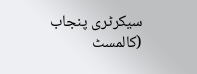سیکرٹری پنجاب (کالمسٹ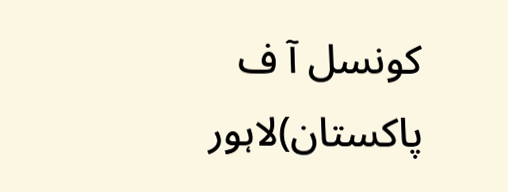کونسل آ ف پاکستان)لاہور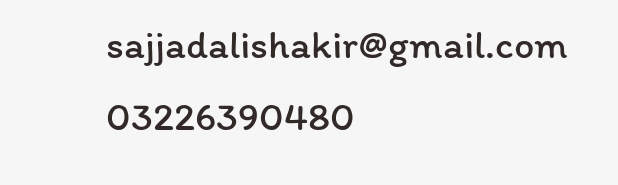sajjadalishakir@gmail.com 03226390480